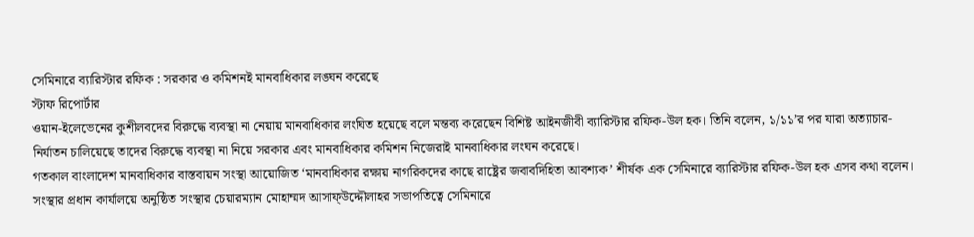সেমিনারে ব্যারিস্টার রফিক : সরকার ও কমিশনই মানবাধিকার লঙ্ঘন করেছে
স্টাফ রিপোর্টার
ওয়ান-ইলেভেনের কুশীলবদের বিরুদ্ধে ব্যবস্থা না নেয়ায় মানবাধিকার লংঘিত হয়েছে বলে মন্তব্য করেছেন বিশিষ্ট আইনজীবী ব্যারিস্টার রফিক-উল হক। তিনি বলেন, ১/১১’র পর যারা অত্যাচার-নির্যাতন চালিয়েছে তাদের বিরুদ্ধে ব্যবস্থা না নিয়ে সরকার এবং মানবাধিকার কমিশন নিজেরাই মানবাধিকার লংঘন করেছে।
গতকাল বাংলাদেশ মানবাধিকার বাস্তবায়ন সংস্থা আয়োজিত ‘মানবাধিকার রক্ষায় নাগরিকদের কাছে রাষ্ট্রের জবাবদিহিতা আবশ্যক’ শীর্ষক এক সেমিনারে ব্যারিস্টার রফিক-উল হক এসব কথা বলেন। সংস্থার প্রধান কার্যালয়ে অনুষ্ঠিত সংস্থার চেয়ারম্যান মোহাম্মদ আসাফ্উদ্দৌলাহর সভাপতিত্বে সেমিনারে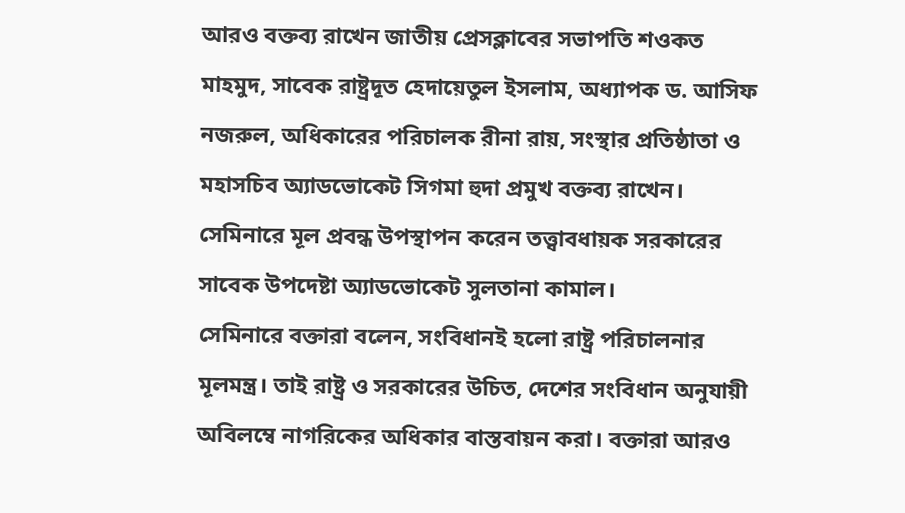আরও বক্তব্য রাখেন জাতীয় প্রেসক্লাবের সভাপতি শওকত মাহমুদ, সাবেক রাষ্ট্রদূত হেদায়েতুল ইসলাম, অধ্যাপক ড. আসিফ নজরুল, অধিকারের পরিচালক রীনা রায়, সংস্থার প্রতিষ্ঠাতা ও মহাসচিব অ্যাডভোকেট সিগমা হুদা প্রমুখ বক্তব্য রাখেন। সেমিনারে মূল প্রবন্ধ উপস্থাপন করেন তত্ত্বাবধায়ক সরকারের সাবেক উপদেষ্টা অ্যাডভোকেট সুলতানা কামাল।
সেমিনারে বক্তারা বলেন, সংবিধানই হলো রাষ্ট্র পরিচালনার মূলমন্ত্র। তাই রাষ্ট্র ও সরকারের উচিত, দেশের সংবিধান অনুযায়ী অবিলম্বে নাগরিকের অধিকার বাস্তবায়ন করা। বক্তারা আরও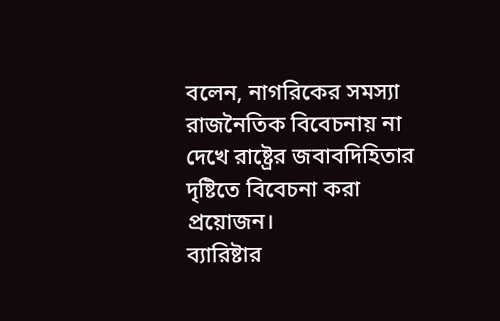বলেন, নাগরিকের সমস্যা রাজনৈতিক বিবেচনায় না দেখে রাষ্ট্রের জবাবদিহিতার দৃষ্টিতে বিবেচনা করা প্রয়োজন।
ব্যারিষ্টার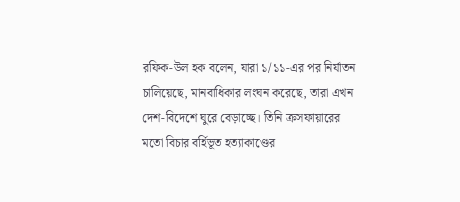রফিক-উল হক বলেন, যারা ১/১১-এর পর নির্যাতন চালিয়েছে, মানবাধিকার লংঘন করেছে, তারা এখন দেশ-বিদেশে ঘুরে বেড়াচ্ছে। তিনি ক্রসফায়ারের মতো বিচার বর্হিভূত হত্যাকাণ্ডের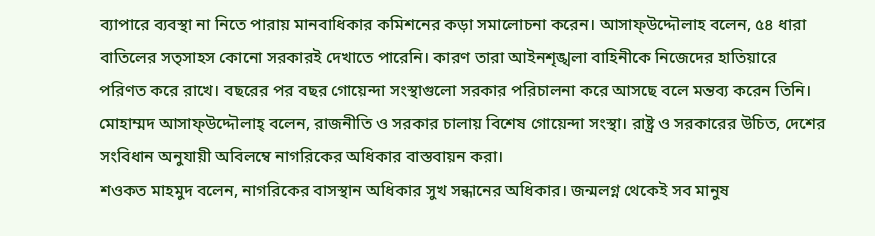ব্যাপারে ব্যবস্থা না নিতে পারায় মানবাধিকার কমিশনের কড়া সমালোচনা করেন। আসাফ্উদ্দৌলাহ বলেন, ৫৪ ধারা বাতিলের সত্সাহস কোনো সরকারই দেখাতে পারেনি। কারণ তারা আইনশৃঙ্খলা বাহিনীকে নিজেদের হাতিয়ারে পরিণত করে রাখে। বছরের পর বছর গোয়েন্দা সংস্থাগুলো সরকার পরিচালনা করে আসছে বলে মন্তব্য করেন তিনি।
মোহাম্মদ আসাফ্উদ্দৌলাহ্ বলেন, রাজনীতি ও সরকার চালায় বিশেষ গোয়েন্দা সংস্থা। রাষ্ট্র ও সরকারের উচিত, দেশের সংবিধান অনুযায়ী অবিলম্বে নাগরিকের অধিকার বাস্তবায়ন করা।
শওকত মাহমুদ বলেন, নাগরিকের বাসস্থান অধিকার সুখ সন্ধানের অধিকার। জন্মলগ্ন থেকেই সব মানুষ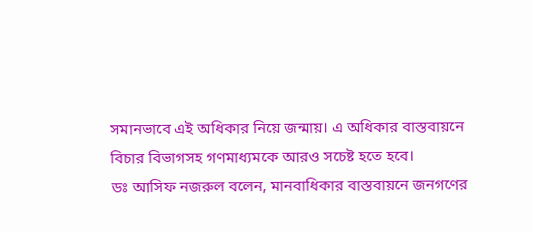সমানভাবে এই অধিকার নিয়ে জন্মায়। এ অধিকার বাস্তবায়নে বিচার বিভাগসহ গণমাধ্যমকে আরও সচেষ্ট হতে হবে।
ডঃ আসিফ নজরুল বলেন, মানবাধিকার বাস্তবায়নে জনগণের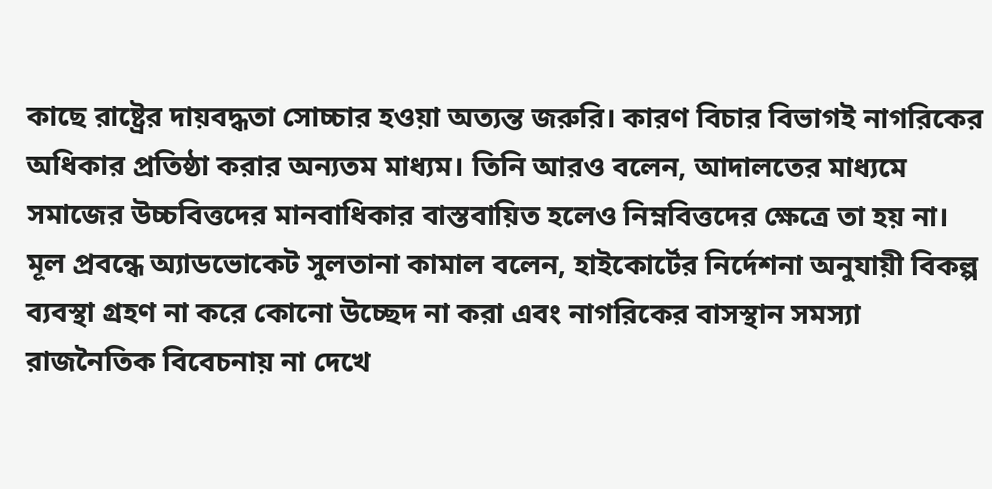কাছে রাষ্ট্রের দায়বদ্ধতা সোচ্চার হওয়া অত্যন্ত জরুরি। কারণ বিচার বিভাগই নাগরিকের অধিকার প্রতিষ্ঠা করার অন্যতম মাধ্যম। তিনি আরও বলেন, আদালতের মাধ্যমে সমাজের উচ্চবিত্তদের মানবাধিকার বাস্তবায়িত হলেও নিম্নবিত্তদের ক্ষেত্রে তা হয় না। মূল প্রবন্ধে অ্যাডভোকেট সুলতানা কামাল বলেন, হাইকোর্টের নির্দেশনা অনুযায়ী বিকল্প ব্যবস্থা গ্রহণ না করে কোনো উচ্ছেদ না করা এবং নাগরিকের বাসস্থান সমস্যা রাজনৈতিক বিবেচনায় না দেখে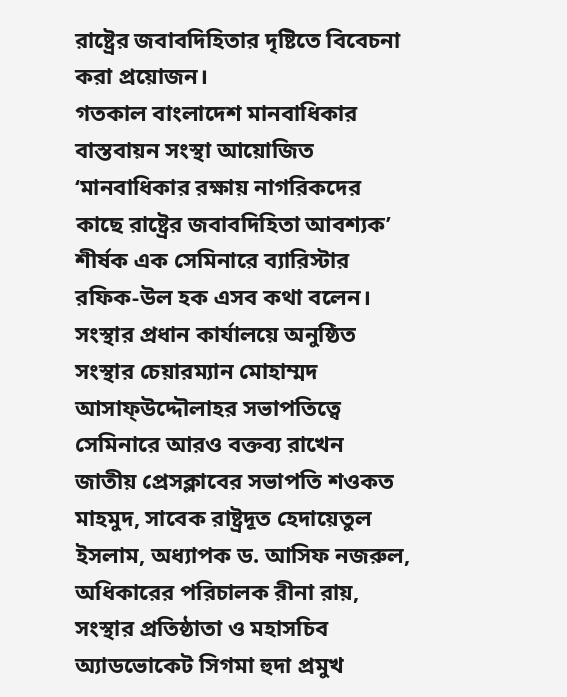রাষ্ট্রের জবাবদিহিতার দৃষ্টিতে বিবেচনা করা প্রয়োজন।
গতকাল বাংলাদেশ মানবাধিকার বাস্তবায়ন সংস্থা আয়োজিত ‘মানবাধিকার রক্ষায় নাগরিকদের কাছে রাষ্ট্রের জবাবদিহিতা আবশ্যক’ শীর্ষক এক সেমিনারে ব্যারিস্টার রফিক-উল হক এসব কথা বলেন। সংস্থার প্রধান কার্যালয়ে অনুষ্ঠিত সংস্থার চেয়ারম্যান মোহাম্মদ আসাফ্উদ্দৌলাহর সভাপতিত্বে সেমিনারে আরও বক্তব্য রাখেন জাতীয় প্রেসক্লাবের সভাপতি শওকত মাহমুদ, সাবেক রাষ্ট্রদূত হেদায়েতুল ইসলাম, অধ্যাপক ড. আসিফ নজরুল, অধিকারের পরিচালক রীনা রায়, সংস্থার প্রতিষ্ঠাতা ও মহাসচিব অ্যাডভোকেট সিগমা হুদা প্রমুখ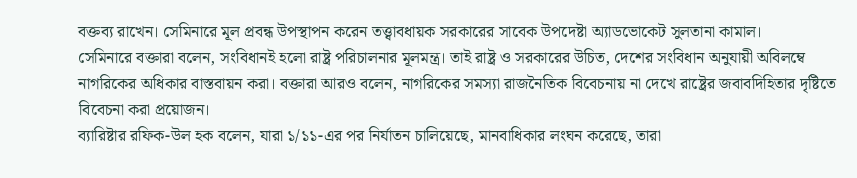বক্তব্য রাখেন। সেমিনারে মূল প্রবন্ধ উপস্থাপন করেন তত্ত্বাবধায়ক সরকারের সাবেক উপদেষ্টা অ্যাডভোকেট সুলতানা কামাল।
সেমিনারে বক্তারা বলেন, সংবিধানই হলো রাষ্ট্র পরিচালনার মূলমন্ত্র। তাই রাষ্ট্র ও সরকারের উচিত, দেশের সংবিধান অনুযায়ী অবিলম্বে নাগরিকের অধিকার বাস্তবায়ন করা। বক্তারা আরও বলেন, নাগরিকের সমস্যা রাজনৈতিক বিবেচনায় না দেখে রাষ্ট্রের জবাবদিহিতার দৃষ্টিতে বিবেচনা করা প্রয়োজন।
ব্যারিষ্টার রফিক-উল হক বলেন, যারা ১/১১-এর পর নির্যাতন চালিয়েছে, মানবাধিকার লংঘন করেছে, তারা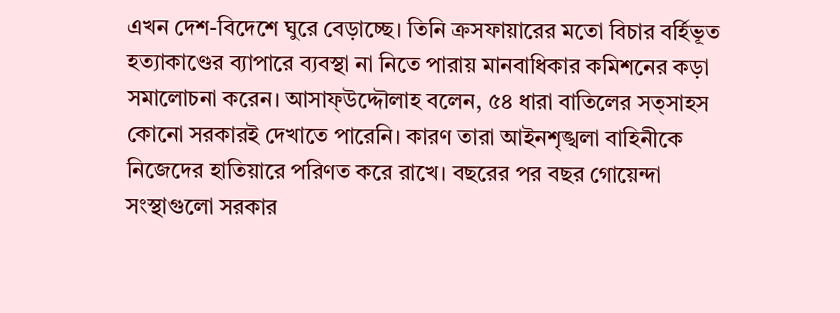এখন দেশ-বিদেশে ঘুরে বেড়াচ্ছে। তিনি ক্রসফায়ারের মতো বিচার বর্হিভূত হত্যাকাণ্ডের ব্যাপারে ব্যবস্থা না নিতে পারায় মানবাধিকার কমিশনের কড়া সমালোচনা করেন। আসাফ্উদ্দৌলাহ বলেন, ৫৪ ধারা বাতিলের সত্সাহস কোনো সরকারই দেখাতে পারেনি। কারণ তারা আইনশৃঙ্খলা বাহিনীকে নিজেদের হাতিয়ারে পরিণত করে রাখে। বছরের পর বছর গোয়েন্দা সংস্থাগুলো সরকার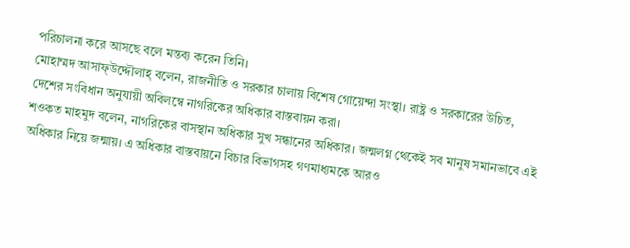পরিচালনা করে আসছে বলে মন্তব্য করেন তিনি।
মোহাম্মদ আসাফ্উদ্দৌলাহ্ বলেন, রাজনীতি ও সরকার চালায় বিশেষ গোয়েন্দা সংস্থা। রাষ্ট্র ও সরকারের উচিত, দেশের সংবিধান অনুযায়ী অবিলম্বে নাগরিকের অধিকার বাস্তবায়ন করা।
শওকত মাহমুদ বলেন, নাগরিকের বাসস্থান অধিকার সুখ সন্ধানের অধিকার। জন্মলগ্ন থেকেই সব মানুষ সমানভাবে এই অধিকার নিয়ে জন্মায়। এ অধিকার বাস্তবায়নে বিচার বিভাগসহ গণমাধ্যমকে আরও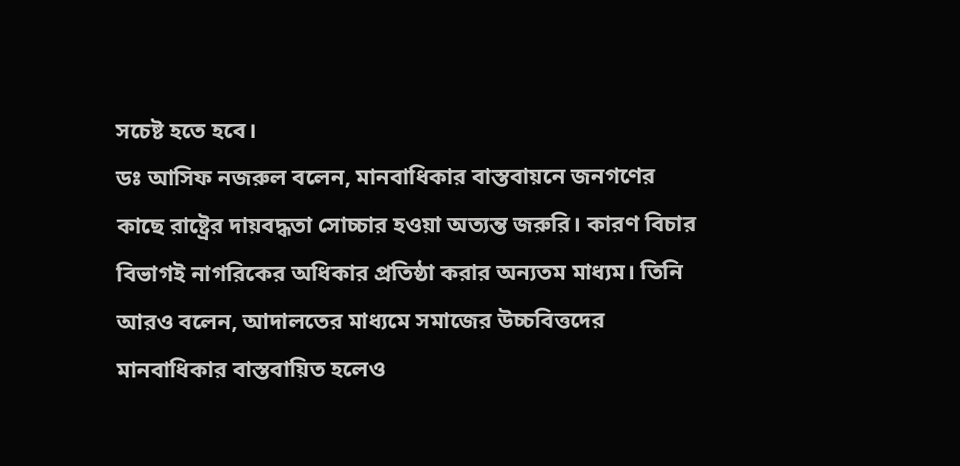সচেষ্ট হতে হবে।
ডঃ আসিফ নজরুল বলেন, মানবাধিকার বাস্তবায়নে জনগণের কাছে রাষ্ট্রের দায়বদ্ধতা সোচ্চার হওয়া অত্যন্ত জরুরি। কারণ বিচার বিভাগই নাগরিকের অধিকার প্রতিষ্ঠা করার অন্যতম মাধ্যম। তিনি আরও বলেন, আদালতের মাধ্যমে সমাজের উচ্চবিত্তদের মানবাধিকার বাস্তবায়িত হলেও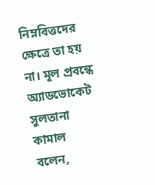নিম্নবিত্তদের ক্ষেত্রে তা হয় না। মূল প্রবন্ধে অ্যাডভোকেট সুলতানা কামাল বলেন,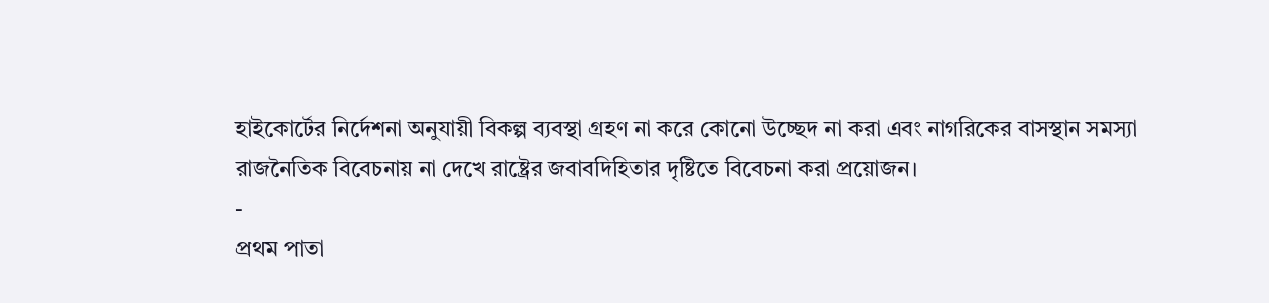হাইকোর্টের নির্দেশনা অনুযায়ী বিকল্প ব্যবস্থা গ্রহণ না করে কোনো উচ্ছেদ না করা এবং নাগরিকের বাসস্থান সমস্যা রাজনৈতিক বিবেচনায় না দেখে রাষ্ট্রের জবাবদিহিতার দৃষ্টিতে বিবেচনা করা প্রয়োজন।
-
প্রথম পাতা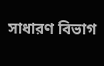সাধারণ বিভাগ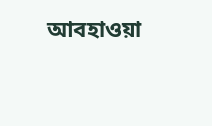আবহাওয়া